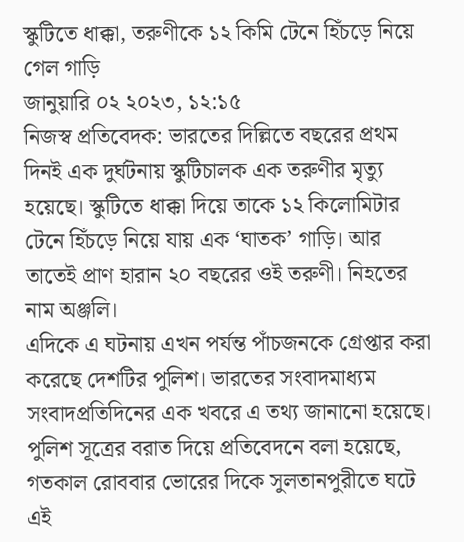স্কুটিতে ধাক্কা, তরুণীকে ১২ কিমি টেনে হিঁচড়ে নিয়ে গেল গাড়ি
জানুয়ারি ০২ ২০২৩, ১২:১৫
নিজস্ব প্রতিবেদক: ভারতের দিল্লিতে বছরের প্রথম দিনই এক দুর্ঘটনায় স্কুটিচালক এক তরুণীর মৃত্যু হয়েছে। স্কুটিতে ধাক্কা দিয়ে তাকে ১২ কিলোমিটার টেনে হিঁচড়ে নিয়ে যায় এক ‘ঘাতক’ গাড়ি। আর তাতেই প্রাণ হারান ২০ বছরের ওই তরুণী। নিহতের নাম অঞ্জলি।
এদিকে এ ঘটনায় এখন পর্যন্ত পাঁচজনকে গ্রেপ্তার করা করেছে দেশটির পুলিশ। ভারতের সংবাদমাধ্যম সংবাদপ্রতিদিনের এক খবরে এ তথ্য জানানো হয়েছে।
পুলিশ সূত্রের বরাত দিয়ে প্রতিবেদনে বলা হয়েছে, গতকাল রোববার ভোরের দিকে সুলতানপুরীতে ঘটে এই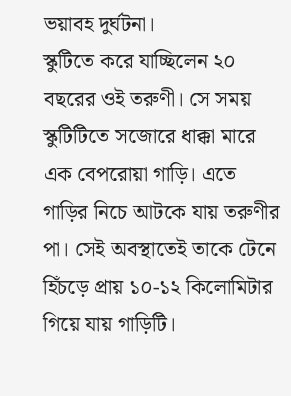ভয়াবহ দুর্ঘটনা।
স্কুটিতে করে যাচ্ছিলেন ২০ বছরের ওই তরুণী। সে সময় স্কুটিটিতে সজোরে ধাক্কা মারে এক বেপরোয়া গাড়ি। এতে গাড়ির নিচে আটকে যায় তরুণীর পা। সেই অবস্থাতেই তাকে টেনে হিঁচড়ে প্রায় ১০-১২ কিলোমিটার গিয়ে যায় গাড়িটি।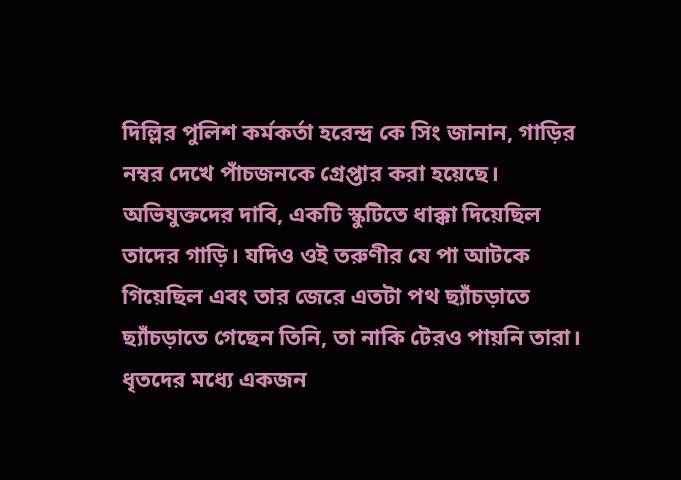দিল্লির পুলিশ কর্মকর্তা হরেন্দ্র কে সিং জানান, গাড়ির নম্বর দেখে পাঁচজনকে গ্রেপ্তার করা হয়েছে। অভিযুক্তদের দাবি, একটি স্কুটিতে ধাক্কা দিয়েছিল তাদের গাড়ি। যদিও ওই তরুণীর যে পা আটকে গিয়েছিল এবং তার জেরে এতটা পথ ছ্যাঁচড়াতে ছ্যাঁচড়াতে গেছেন তিনি, তা নাকি টেরও পায়নি তারা।
ধৃতদের মধ্যে একজন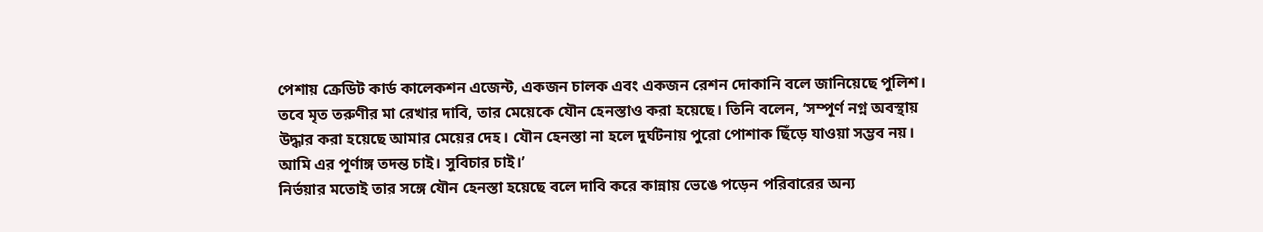পেশায় ক্রেডিট কার্ড কালেকশন এজেন্ট, একজন চালক এবং একজন রেশন দোকানি বলে জানিয়েছে পুলিশ।
তবে মৃত তরুণীর মা রেখার দাবি, তার মেয়েকে যৌন হেনস্তাও করা হয়েছে। তিনি বলেন, ‘সম্পূর্ণ নগ্ন অবস্থায় উদ্ধার করা হয়েছে আমার মেয়ের দেহ। যৌন হেনস্তা না হলে দুর্ঘটনায় পুরো পোশাক ছিঁড়ে যাওয়া সম্ভব নয়। আমি এর পূর্ণাঙ্গ তদন্ত চাই। সুবিচার চাই।’
নির্ভয়ার মতোই তার সঙ্গে যৌন হেনস্তা হয়েছে বলে দাবি করে কান্নায় ভেঙে পড়েন পরিবারের অন্য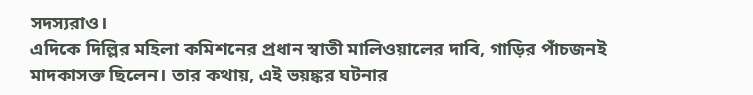সদস্যরাও।
এদিকে দিল্লির মহিলা কমিশনের প্রধান স্বাতী মালিওয়ালের দাবি, গাড়ির পাঁচজনই মাদকাসক্ত ছিলেন। তার কথায়, এই ভয়ঙ্কর ঘটনার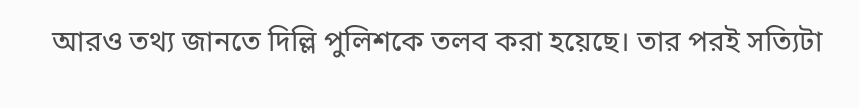আরও তথ্য জানতে দিল্লি পুলিশকে তলব করা হয়েছে। তার পরই সত্যিটা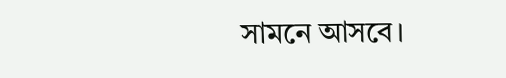সামনে আসবে।